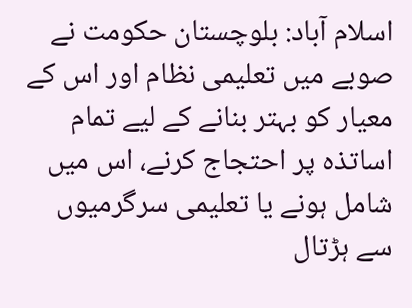اسلام آباد: بلوچستان حکومت نے صوبے میں تعلیمی نظام اور اس کے معیار کو بہتر بنانے کے لیے تمام اساتذہ پر احتجاج کرنے، اس میں شامل ہونے یا تعلیمی سرگرمیوں سے ہڑتال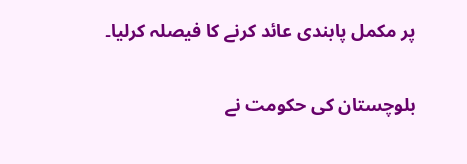پر مکمل پابندی عائد کرنے کا فیصلہ کرلیا۔

بلوچستان کی حکومت نے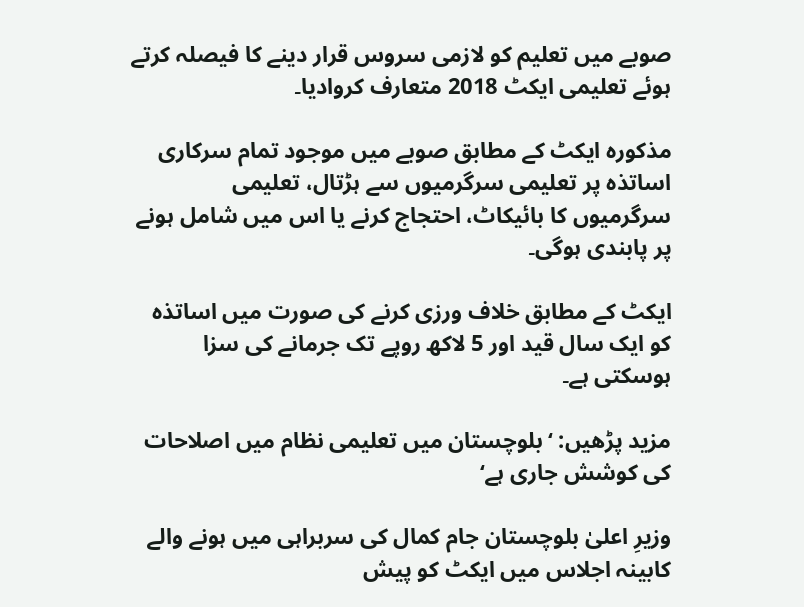صوبے میں تعلیم کو لازمی سروس قرار دینے کا فیصلہ کرتے ہوئے تعلیمی ایکٹ 2018 متعارف کروادیا۔

مذکورہ ایکٹ کے مطابق صوبے میں موجود تمام سرکاری اساتذہ پر تعلیمی سرگرمیوں سے ہڑتال، تعلیمی سرگرمیوں کا بائیکاٹ، احتجاج کرنے یا اس میں شامل ہونے پر پابندی ہوگی۔

ایکٹ کے مطابق خلاف ورزی کرنے کی صورت میں اساتذہ کو ایک سال قید اور 5 لاکھ روپے تک جرمانے کی سزا ہوسکتی ہے۔

مزید پڑھیں: ‘بلوچستان میں تعلیمی نظام میں اصلاحات کی کوشش جاری ہے‘

وزیرِ اعلیٰ بلوچستان جام کمال کی سربراہی میں ہونے والے کابینہ اجلاس میں ایکٹ کو پیش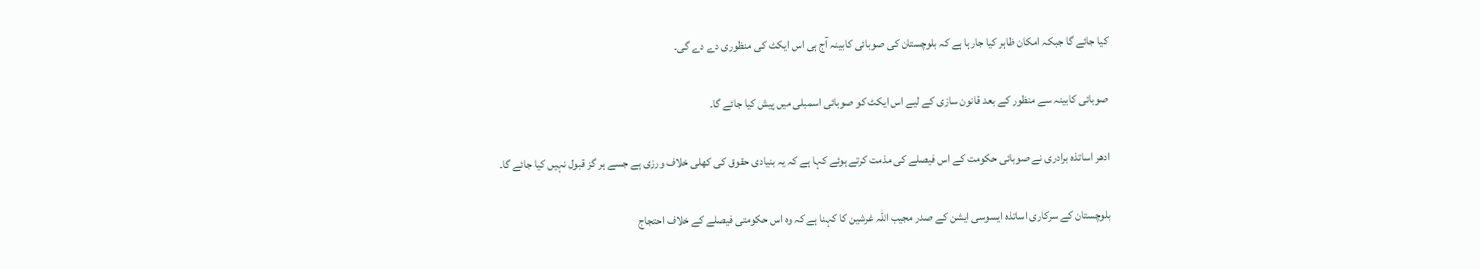کیا جائے گا جبکہ امکان ظاہر کیا جارہا ہے کہ بلوچستان کی صوبائی کابینہ آج ہی اس ایکٹ کی منظوری دے دے گی۔

صوبائی کابینہ سے منظور کے بعد قانون سازی کے لیے اس ایکٹ کو صوبائی اسمبلی میں پیش کیا جائے گا۔

ادھر اساتذہ برادری نے صوبائی حکومت کے اس فیصلے کی مذمت کرتے ہوئے کہا ہے کہ یہ بنیادی حقوق کی کھلی خلاف ورزی ہے جسے ہر گز قبول نہیں کیا جائے گا۔

بلوچستان کے سرکاری اساتذہ ایسوسی ایشن کے صدر مجیب اللہ غرشین کا کہنا ہے کہ وہ اس حکومتی فیصلے کے خلاف احتجاج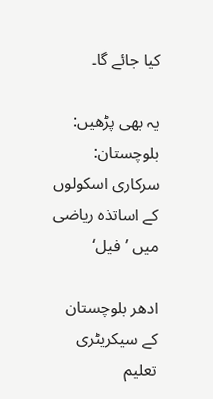کیا جائے گا۔

یہ بھی پڑھیں: بلوچستان: سرکاری اسکولوں کے اساتذہ ریاضی میں ’فیل‘

ادھر بلوچستان کے سیکریٹری تعلیم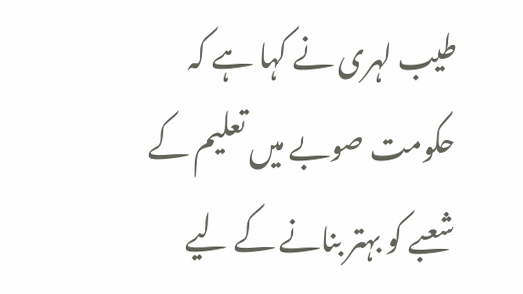طیب لہری نے کہا ہے کہ حکومت صوبے میں تعلیم کے شعبے کو بہتر بنانے کے لیے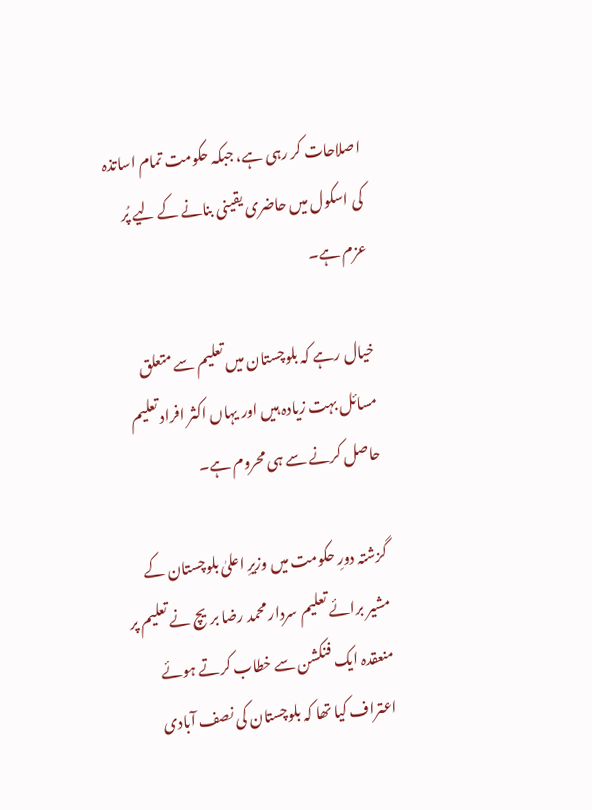اصلاحات کر رہی ہے، جبکہ حکومت تمام اساتذہ کی اسکول میں حاضری یقینی بنانے کے لیے پُر عزم ہے۔

خیال رہے کہ بلوچستان میں تعلیم سے متعلق مسائل بہت زیادہ ہیں اور یہاں اکثر افراد تعلیم حاصل کرنے سے ہی محروم ہے۔

گزشتہ دورِ حکومت میں وزیرِ اعلیٰ بلوچستان کے مشیر برائے تعلیم سردار محمد رضا بریچ نے تعلیم پر منعقدہ ایک فنکشن سے خطاب کرتے ہوئے اعتراف کیا تھا کہ بلوچستان کی نصف آبادی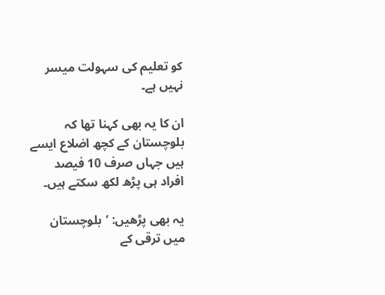کو تعلیم کی سہولت میسر نہیں ہے۔

ان کا یہ بھی کہنا تھا کہ بلوچستان کے کچھ اضلاع ایسے ہیں جہاں صرف 10 فیصد افراد ہی پڑھ لکھ سکتے ہیں۔

یہ بھی پڑھیں: ’بلوچستان میں ترقی کے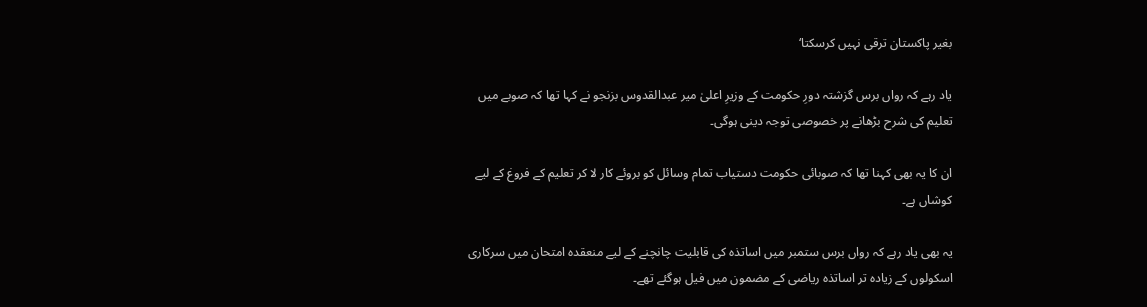بغیر پاکستان ترقی نہیں کرسکتا‘

یاد رہے کہ رواں برس گزشتہ دورِ حکومت کے وزیرِ اعلیٰ میر عبدالقدوس بزنجو نے کہا تھا کہ صوبے میں تعلیم کی شرح بڑھانے پر خصوصی توجہ دینی ہوگی۔

ان کا یہ بھی کہنا تھا کہ صوبائی حکومت دستیاب تمام وسائل کو بروئے کار لا کر تعلیم کے فروغ کے لیے کوشاں ہے۔

یہ بھی یاد رہے کہ رواں برس ستمبر میں اساتذہ کی قابلیت چانچنے کے لیے منعقدہ امتحان میں سرکاری اسکولوں کے زیادہ تر اساتذہ ریاضی کے مضمون میں فیل ہوگئے تھے۔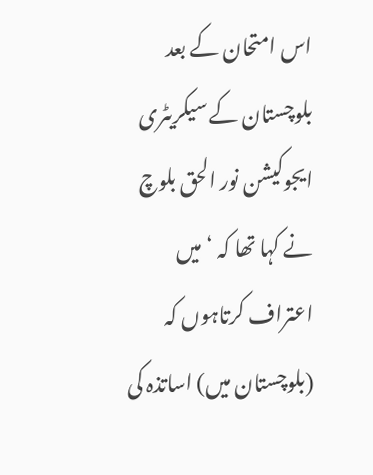اس امتحان کے بعد بلوچستان کے سیکریٹری ایجوکیشن نور الحق بلوچ نے کہا تھا کہ ‘میں اعتراف کرتاہوں کہ (بلوچستان میں) اساتذہ کی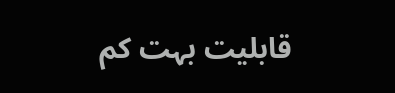قابلیت بہت کم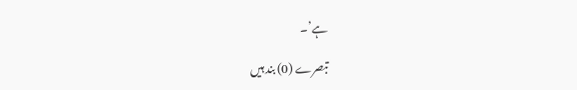ہے’۔

تبصرے (0) بند ہیں